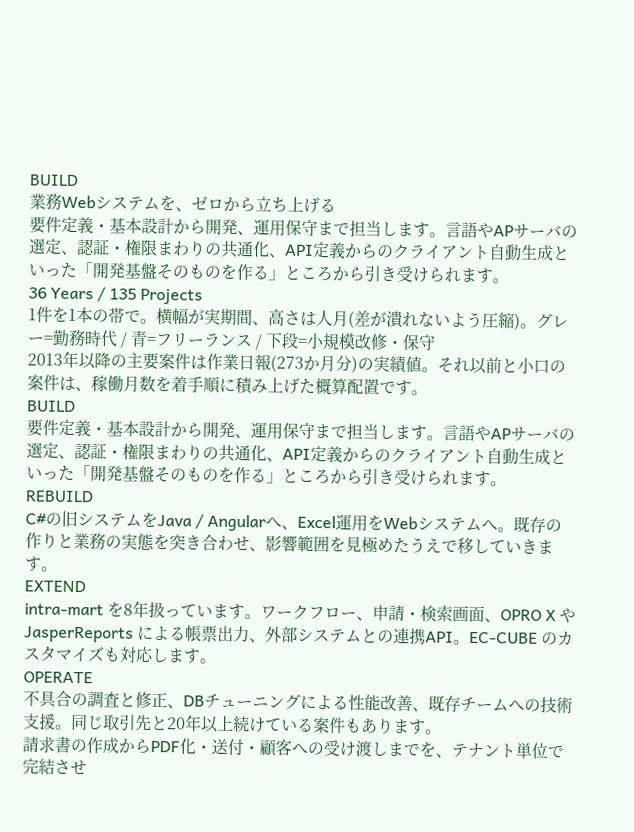BUILD
業務Webシステムを、ゼロから立ち上げる
要件定義・基本設計から開発、運用保守まで担当します。言語やAPサーバの選定、認証・権限まわりの共通化、API定義からのクライアント自動生成といった「開発基盤そのものを作る」ところから引き受けられます。
36 Years / 135 Projects
1件を1本の帯で。横幅が実期間、高さは人月(差が潰れないよう圧縮)。グレー=勤務時代 / 青=フリーランス / 下段=小規模改修・保守
2013年以降の主要案件は作業日報(273か月分)の実績値。それ以前と小口の案件は、稼働月数を着手順に積み上げた概算配置です。
BUILD
要件定義・基本設計から開発、運用保守まで担当します。言語やAPサーバの選定、認証・権限まわりの共通化、API定義からのクライアント自動生成といった「開発基盤そのものを作る」ところから引き受けられます。
REBUILD
C#の旧システムをJava / Angularへ、Excel運用をWebシステムへ。既存の作りと業務の実態を突き合わせ、影響範囲を見極めたうえで移していきます。
EXTEND
intra-mart を8年扱っています。ワークフロー、申請・検索画面、OPRO X や JasperReports による帳票出力、外部システムとの連携API。EC-CUBE のカスタマイズも対応します。
OPERATE
不具合の調査と修正、DBチューニングによる性能改善、既存チームへの技術支援。同じ取引先と20年以上続けている案件もあります。
請求書の作成からPDF化・送付・顧客への受け渡しまでを、テナント単位で完結させ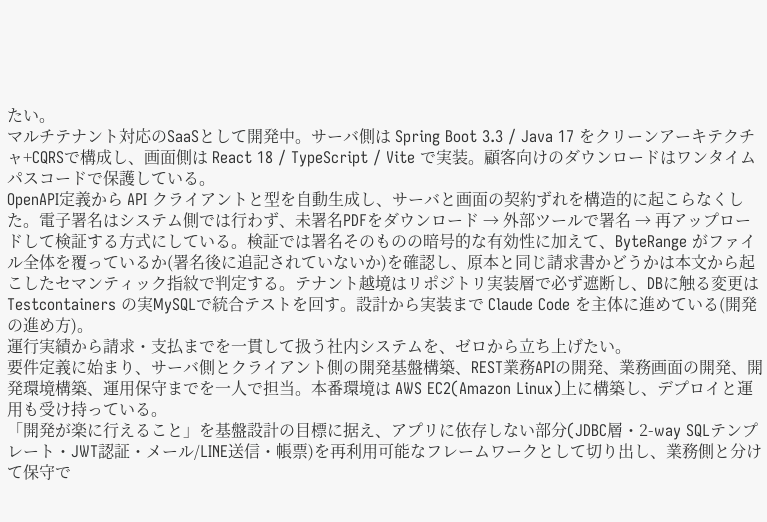たい。
マルチテナント対応のSaaSとして開発中。サーバ側は Spring Boot 3.3 / Java 17 をクリーンアーキテクチャ+CQRSで構成し、画面側は React 18 / TypeScript / Vite で実装。顧客向けのダウンロードはワンタイムパスコードで保護している。
OpenAPI定義から API クライアントと型を自動生成し、サーバと画面の契約ずれを構造的に起こらなくした。電子署名はシステム側では行わず、未署名PDFをダウンロード → 外部ツールで署名 → 再アップロードして検証する方式にしている。検証では署名そのものの暗号的な有効性に加えて、ByteRange がファイル全体を覆っているか(署名後に追記されていないか)を確認し、原本と同じ請求書かどうかは本文から起こしたセマンティック指紋で判定する。テナント越境はリポジトリ実装層で必ず遮断し、DBに触る変更は Testcontainers の実MySQLで統合テストを回す。設計から実装まで Claude Code を主体に進めている(開発の進め方)。
運行実績から請求・支払までを一貫して扱う社内システムを、ゼロから立ち上げたい。
要件定義に始まり、サーバ側とクライアント側の開発基盤構築、REST業務APIの開発、業務画面の開発、開発環境構築、運用保守までを一人で担当。本番環境は AWS EC2(Amazon Linux)上に構築し、デプロイと運用も受け持っている。
「開発が楽に行えること」を基盤設計の目標に据え、アプリに依存しない部分(JDBC層・2-way SQLテンプレート・JWT認証・メール/LINE送信・帳票)を再利用可能なフレームワークとして切り出し、業務側と分けて保守で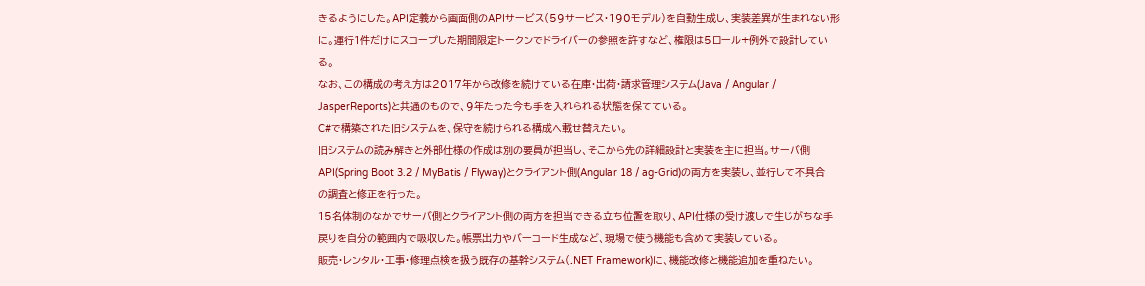きるようにした。API定義から画面側のAPIサービス(59サービス・190モデル)を自動生成し、実装差異が生まれない形に。運行1件だけにスコープした期間限定トークンでドライバーの参照を許すなど、権限は5ロール+例外で設計している。
なお、この構成の考え方は2017年から改修を続けている在庫・出荷・請求管理システム(Java / Angular / JasperReports)と共通のもので、9年たった今も手を入れられる状態を保てている。
C#で構築された旧システムを、保守を続けられる構成へ載せ替えたい。
旧システムの読み解きと外部仕様の作成は別の要員が担当し、そこから先の詳細設計と実装を主に担当。サーバ側API(Spring Boot 3.2 / MyBatis / Flyway)とクライアント側(Angular 18 / ag-Grid)の両方を実装し、並行して不具合の調査と修正を行った。
15名体制のなかでサーバ側とクライアント側の両方を担当できる立ち位置を取り、API仕様の受け渡しで生じがちな手戻りを自分の範囲内で吸収した。帳票出力やバーコード生成など、現場で使う機能も含めて実装している。
販売・レンタル・工事・修理点検を扱う既存の基幹システム(.NET Framework)に、機能改修と機能追加を重ねたい。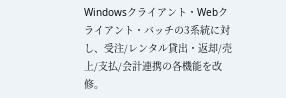Windowsクライアント・Webクライアント・バッチの3系統に対し、受注/レンタル貸出・返却/売上/支払/会計連携の各機能を改修。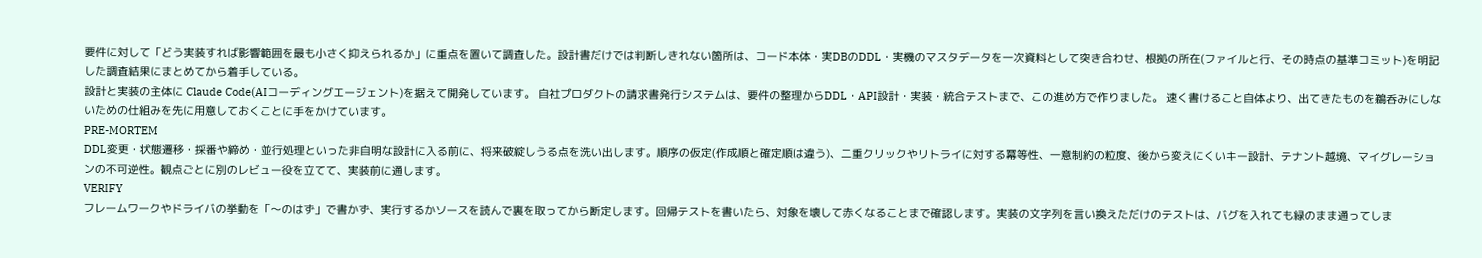要件に対して「どう実装すれば影響範囲を最も小さく抑えられるか」に重点を置いて調査した。設計書だけでは判断しきれない箇所は、コード本体・実DBのDDL・実機のマスタデータを一次資料として突き合わせ、根拠の所在(ファイルと行、その時点の基準コミット)を明記した調査結果にまとめてから着手している。
設計と実装の主体に Claude Code(AIコーディングエージェント)を据えて開発しています。 自社プロダクトの請求書発行システムは、要件の整理からDDL・API設計・実装・統合テストまで、この進め方で作りました。 速く書けること自体より、出てきたものを鵜呑みにしないための仕組みを先に用意しておくことに手をかけています。
PRE-MORTEM
DDL変更・状態遷移・採番や締め・並行処理といった非自明な設計に入る前に、将来破綻しうる点を洗い出します。順序の仮定(作成順と確定順は違う)、二重クリックやリトライに対する冪等性、一意制約の粒度、後から変えにくいキー設計、テナント越境、マイグレーションの不可逆性。観点ごとに別のレビュー役を立てて、実装前に通します。
VERIFY
フレームワークやドライバの挙動を「〜のはず」で書かず、実行するかソースを読んで裏を取ってから断定します。回帰テストを書いたら、対象を壊して赤くなることまで確認します。実装の文字列を言い換えただけのテストは、バグを入れても緑のまま通ってしま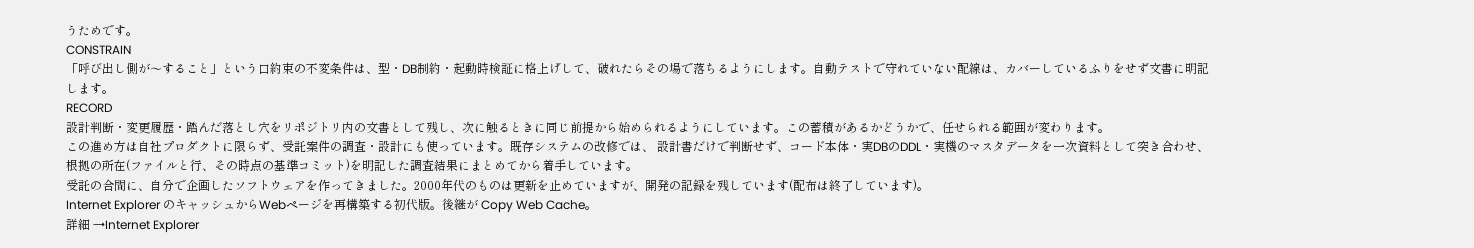うためです。
CONSTRAIN
「呼び出し側が〜すること」という口約束の不変条件は、型・DB制約・起動時検証に格上げして、破れたらその場で落ちるようにします。自動テストで守れていない配線は、カバーしているふりをせず文書に明記します。
RECORD
設計判断・変更履歴・踏んだ落とし穴をリポジトリ内の文書として残し、次に触るときに同じ前提から始められるようにしています。この蓄積があるかどうかで、任せられる範囲が変わります。
この進め方は自社プロダクトに限らず、受託案件の調査・設計にも使っています。既存システムの改修では、 設計書だけで判断せず、コード本体・実DBのDDL・実機のマスタデータを一次資料として突き合わせ、 根拠の所在(ファイルと行、その時点の基準コミット)を明記した調査結果にまとめてから着手しています。
受託の合間に、自分で企画したソフトウェアを作ってきました。2000年代のものは更新を止めていますが、開発の記録を残しています(配布は終了しています)。
Internet Explorer のキャッシュからWebページを再構築する初代版。後継が Copy Web Cache。
詳細 →Internet Explorer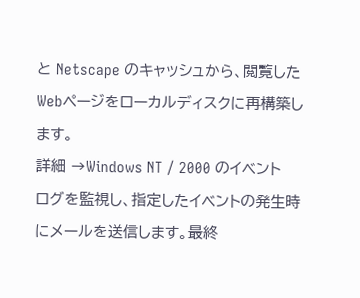と Netscape のキャッシュから、閲覧したWebページをローカルディスクに再構築します。
詳細 →Windows NT / 2000 のイベントログを監視し、指定したイベントの発生時にメールを送信します。最終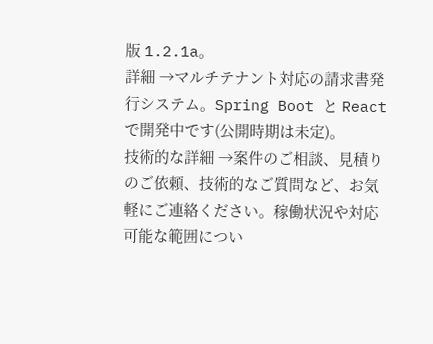版 1.2.1a。
詳細 →マルチテナント対応の請求書発行システム。Spring Boot と React で開発中です(公開時期は未定)。
技術的な詳細 →案件のご相談、見積りのご依頼、技術的なご質問など、お気軽にご連絡ください。稼働状況や対応可能な範囲につい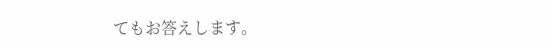てもお答えします。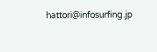hattori@infosurfing.jp